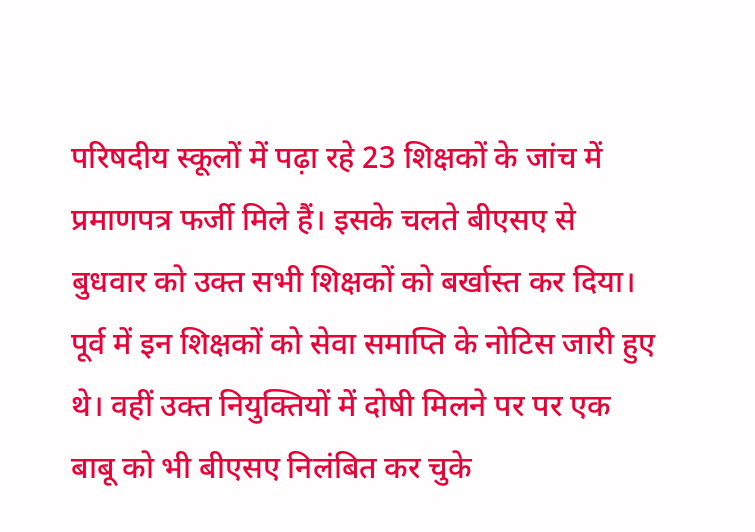परिषदीय स्कूलों में पढ़ा रहे 23 शिक्षकों के जांच में प्रमाणपत्र फर्जी मिले हैं। इसके चलते बीएसए से बुधवार को उक्त सभी शिक्षकों को बर्खास्त कर दिया। पूर्व में इन शिक्षकों को सेवा समाप्ति के नोटिस जारी हुए थे। वहीं उक्त नियुक्तियों में दोषी मिलने पर पर एक बाबू को भी बीएसए निलंबित कर चुके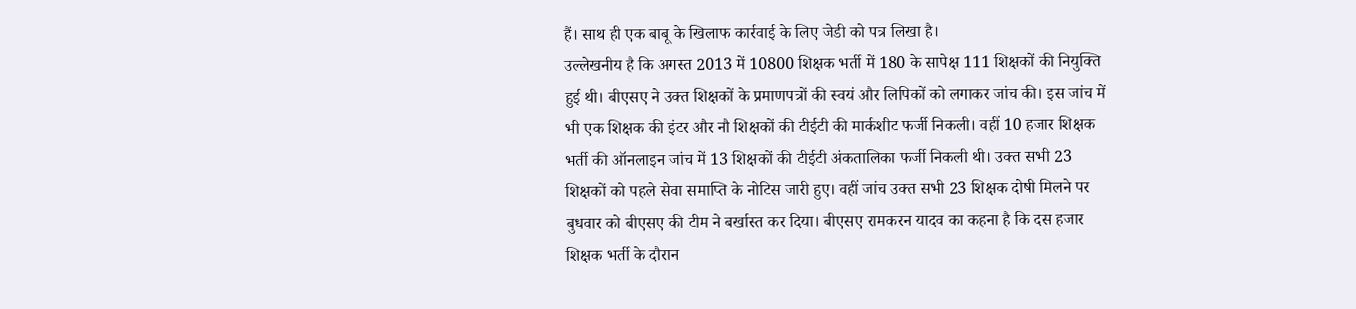हैं। साथ ही एक बाबू के खिलाफ कार्रवाई के लिए जेडी को पत्र लिखा है।
उल्लेखनीय है कि अगस्त 2013 में 10800 शिक्षक भर्ती में 180 के सापेक्ष 111 शिक्षकों की नियुक्ति हुई थी। बीएसए ने उक्त शिक्षकों के प्रमाणपत्रों की स्वयं और लिपिकों को लगाकर जांच की। इस जांच में भी एक शिक्षक की इंटर और नौ शिक्षकों की टीईटी की मार्कशीट फर्जी निकली। वहीं 10 हजार शिक्षक भर्ती की ऑनलाइन जांच में 13 शिक्षकों की टीईटी अंकतालिका फर्जी निकली थी। उक्त सभी 23 शिक्षकों को पहले सेवा समाप्ति के नोटिस जारी हुए। वहीं जांच उक्त सभी 23 शिक्षक दोषी मिलने पर बुधवार को बीएसए की टीम ने बर्खास्त कर दिया। बीएसए रामकरन यादव का कहना है कि दस हजार शिक्षक भर्ती के दौरान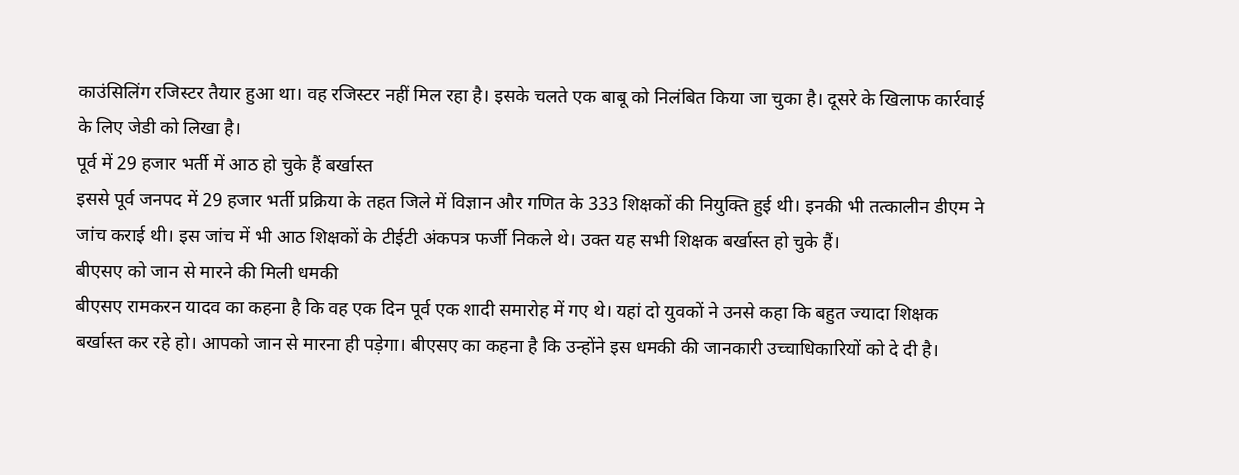काउंसिलिंग रजिस्टर तैयार हुआ था। वह रजिस्टर नहीं मिल रहा है। इसके चलते एक बाबू को निलंबित किया जा चुका है। दूसरे के खिलाफ कार्रवाई के लिए जेडी को लिखा है।
पूर्व में 29 हजार भर्ती में आठ हो चुके हैं बर्खास्त
इससे पूर्व जनपद में 29 हजार भर्ती प्रक्रिया के तहत जिले में विज्ञान और गणित के 333 शिक्षकों की नियुक्ति हुई थी। इनकी भी तत्कालीन डीएम ने जांच कराई थी। इस जांच में भी आठ शिक्षकों के टीईटी अंकपत्र फर्जी निकले थे। उक्त यह सभी शिक्षक बर्खास्त हो चुके हैं।
बीएसए को जान से मारने की मिली धमकी
बीएसए रामकरन यादव का कहना है कि वह एक दिन पूर्व एक शादी समारोह में गए थे। यहां दो युवकों ने उनसे कहा कि बहुत ज्यादा शिक्षक बर्खास्त कर रहे हो। आपको जान से मारना ही पड़ेगा। बीएसए का कहना है कि उन्होंने इस धमकी की जानकारी उच्चाधिकारियों को दे दी है।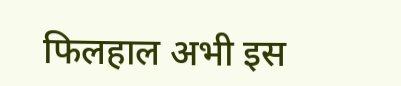फिलहाल अभी इस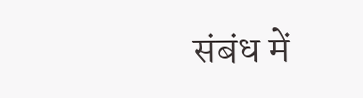संबंध में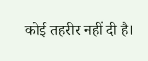कोई तहरीर नहीं दी है।